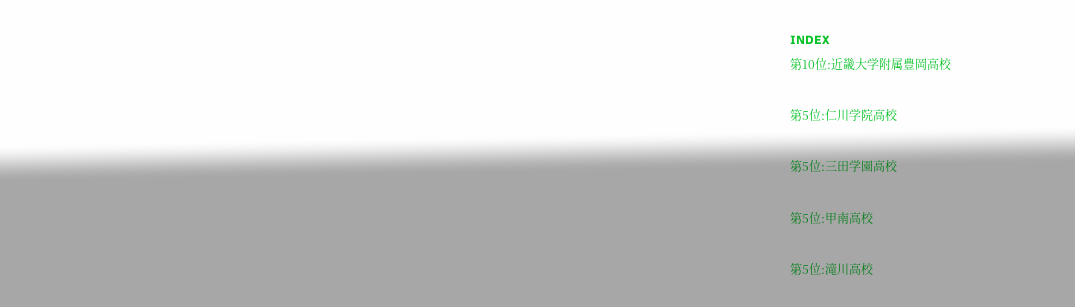INDEX
第10位:近畿大学附属豊岡高校

第5位:仁川学院高校

第5位:三田学園高校

第5位:甲南高校

第5位:滝川高校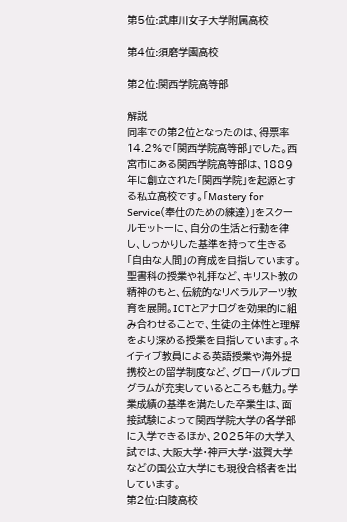第5位:武庫川女子大学附属高校

第4位:須磨学園高校

第2位:関西学院高等部

解説
同率での第2位となったのは、得票率14.2%で「関西学院高等部」でした。西宮市にある関西学院高等部は、1889年に創立された「関西学院」を起源とする私立高校です。「Mastery for Service(奉仕のための練達)」をスクールモットーに、自分の生活と行動を律し、しっかりした基準を持って生きる「自由な人間」の育成を目指しています。
聖書科の授業や礼拝など、キリスト教の精神のもと、伝統的なリベラルアーツ教育を展開。ICTとアナログを効果的に組み合わせることで、生徒の主体性と理解をより深める授業を目指しています。ネイティブ教員による英語授業や海外提携校との留学制度など、グローバルプログラムが充実しているところも魅力。学業成績の基準を満たした卒業生は、面接試験によって関西学院大学の各学部に入学できるほか、2025年の大学入試では、大阪大学・神戸大学・滋賀大学などの国公立大学にも現役合格者を出しています。
第2位:白陵高校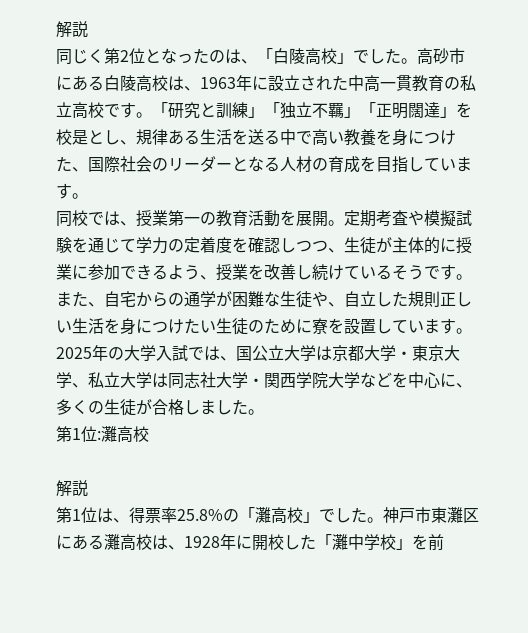解説
同じく第2位となったのは、「白陵高校」でした。高砂市にある白陵高校は、1963年に設立された中高一貫教育の私立高校です。「研究と訓練」「独立不羈」「正明闊達」を校是とし、規律ある生活を送る中で高い教養を身につけた、国際社会のリーダーとなる人材の育成を目指しています。
同校では、授業第一の教育活動を展開。定期考査や模擬試験を通じて学力の定着度を確認しつつ、生徒が主体的に授業に参加できるよう、授業を改善し続けているそうです。また、自宅からの通学が困難な生徒や、自立した規則正しい生活を身につけたい生徒のために寮を設置しています。2025年の大学入試では、国公立大学は京都大学・東京大学、私立大学は同志社大学・関西学院大学などを中心に、多くの生徒が合格しました。
第1位:灘高校

解説
第1位は、得票率25.8%の「灘高校」でした。神戸市東灘区にある灘高校は、1928年に開校した「灘中学校」を前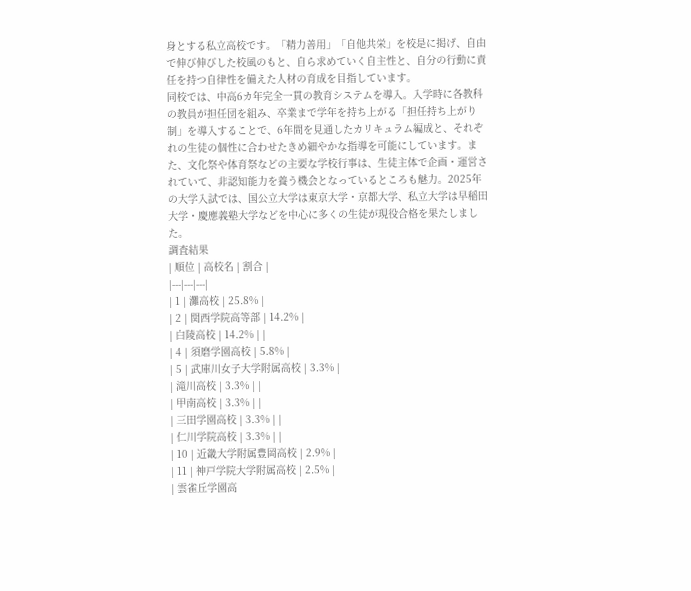身とする私立高校です。「精力善用」「自他共栄」を校是に掲げ、自由で伸び伸びした校風のもと、自ら求めていく自主性と、自分の行動に責任を持つ自律性を備えた人材の育成を目指しています。
同校では、中高6カ年完全一貫の教育システムを導入。入学時に各教科の教員が担任団を組み、卒業まで学年を持ち上がる「担任持ち上がり制」を導入することで、6年間を見通したカリキュラム編成と、それぞれの生徒の個性に合わせたきめ細やかな指導を可能にしています。また、文化祭や体育祭などの主要な学校行事は、生徒主体で企画・運営されていて、非認知能力を養う機会となっているところも魅力。2025年の大学入試では、国公立大学は東京大学・京都大学、私立大学は早稲田大学・慶應義塾大学などを中心に多くの生徒が現役合格を果たしました。
調査結果
| 順位 | 高校名 | 割合 |
|---|---|---|
| 1 | 灘高校 | 25.8% |
| 2 | 関西学院高等部 | 14.2% |
| 白陵高校 | 14.2% | |
| 4 | 須磨学園高校 | 5.8% |
| 5 | 武庫川女子大学附属高校 | 3.3% |
| 滝川高校 | 3.3% | |
| 甲南高校 | 3.3% | |
| 三田学園高校 | 3.3% | |
| 仁川学院高校 | 3.3% | |
| 10 | 近畿大学附属豊岡高校 | 2.9% |
| 11 | 神戸学院大学附属高校 | 2.5% |
| 雲雀丘学園高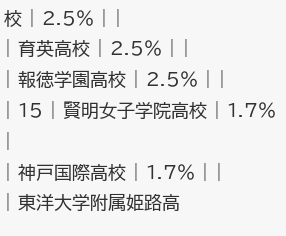校 | 2.5% | |
| 育英高校 | 2.5% | |
| 報徳学園高校 | 2.5% | |
| 15 | 賢明女子学院高校 | 1.7% |
| 神戸国際高校 | 1.7% | |
| 東洋大学附属姫路高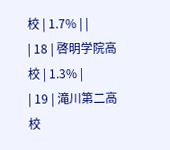校 | 1.7% | |
| 18 | 啓明学院高校 | 1.3% |
| 19 | 滝川第二高校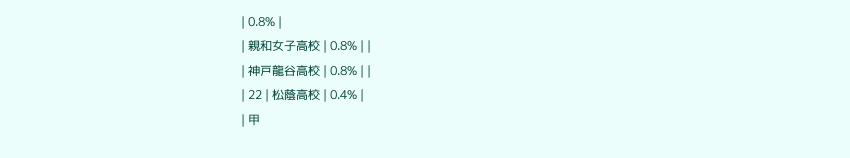| 0.8% |
| 親和女子高校 | 0.8% | |
| 神戸龍谷高校 | 0.8% | |
| 22 | 松蔭高校 | 0.4% |
| 甲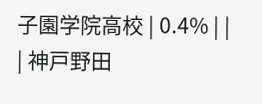子園学院高校 | 0.4% | |
| 神戸野田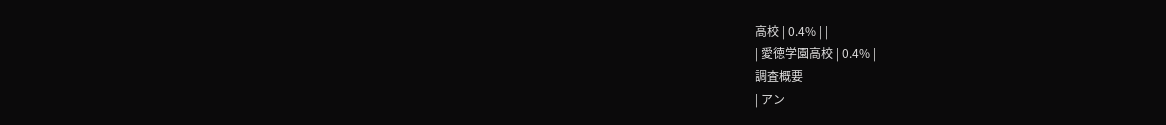高校 | 0.4% | |
| 愛徳学園高校 | 0.4% |
調査概要
| アン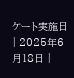ケート実施日 | 2025年6月18日 |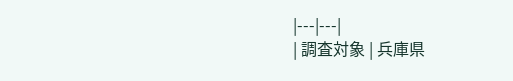|---|---|
| 調査対象 | 兵庫県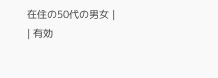在住の50代の男女 |
| 有効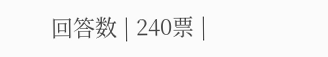回答数 | 240票 |